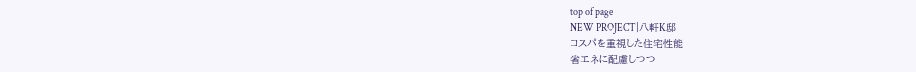top of page
NEW PROJECT|八軒K邸
コスパを重視した住宅性能
省エネに配慮しつつ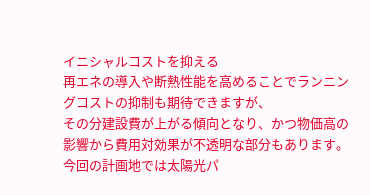イニシャルコストを抑える
再エネの導入や断熱性能を高めることでランニングコストの抑制も期待できますが、
その分建設費が上がる傾向となり、かつ物価高の影響から費用対効果が不透明な部分もあります。
今回の計画地では太陽光パ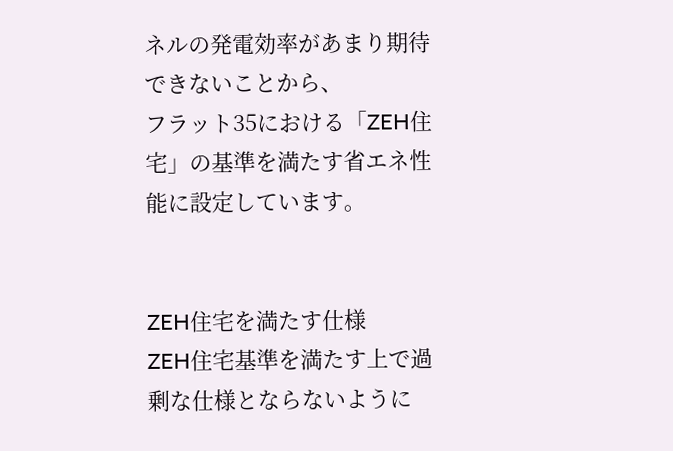ネルの発電効率があまり期待できないことから、
フラット35における「ZEH住宅」の基準を満たす省エネ性能に設定しています。


ZEH住宅を満たす仕様
ZEH住宅基準を満たす上で過剰な仕様とならないように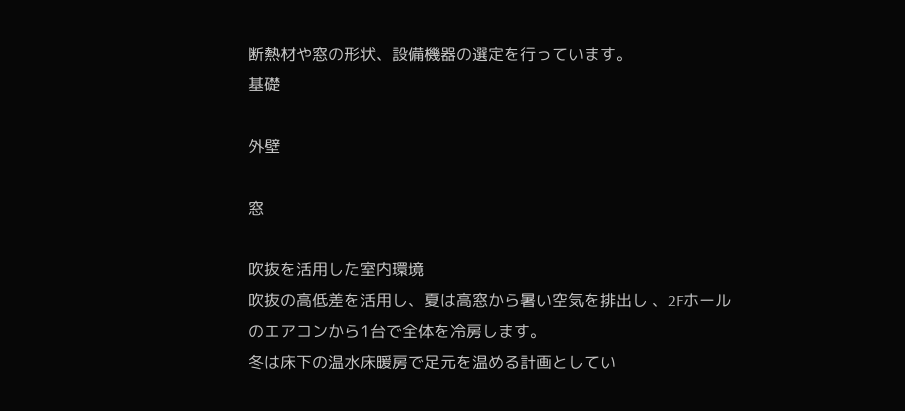断熱材や窓の形状、設備機器の選定を行っています。
基礎

外壁

窓

吹抜を活用した室内環境
吹抜の高低差を活用し、夏は高窓から暑い空気を排出し 、2Fホールのエアコンから1台で全体を冷房します。
冬は床下の温水床暖房で足元を温める計画としてい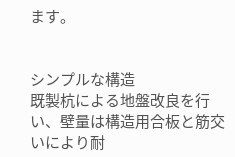ます。


シンプルな構造
既製杭による地盤改良を行い、壁量は構造用合板と筋交いにより耐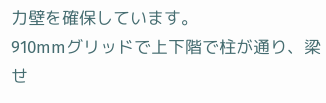力壁を確保しています。
910mmグリッドで上下階で柱が通り、梁せ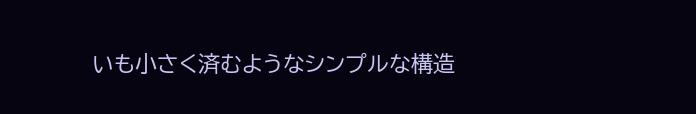いも小さく済むようなシンプルな構造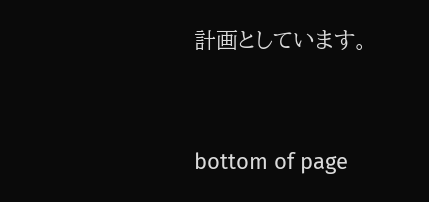計画としています。


bottom of page